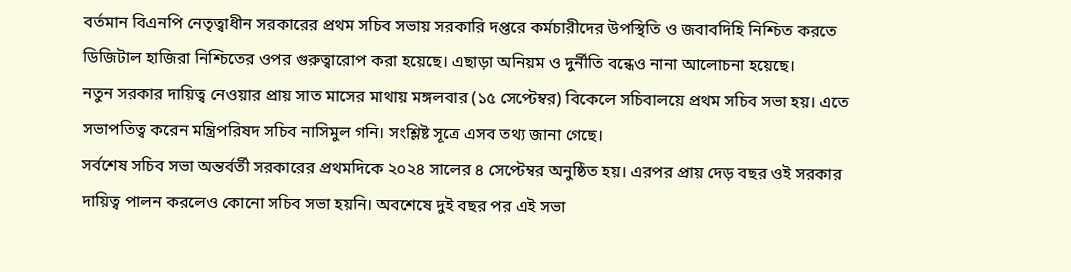বর্তমান বিএনপি নেতৃত্বাধীন সরকারের প্রথম সচিব সভায় সরকারি দপ্তরে কর্মচারীদের উপস্থিতি ও জবাবদিহি নিশ্চিত করতে ডিজিটাল হাজিরা নিশ্চিতের ওপর গুরুত্বারোপ করা হয়েছে। এছাড়া অনিয়ম ও দুর্নীতি বন্ধেও নানা আলোচনা হয়েছে।
নতুন সরকার দায়িত্ব নেওয়ার প্রায় সাত মাসের মাথায় মঙ্গলবার (১৫ সেপ্টেম্বর) বিকেলে সচিবালয়ে প্রথম সচিব সভা হয়। এতে সভাপতিত্ব করেন মন্ত্রিপরিষদ সচিব নাসিমুল গনি। সংশ্লিষ্ট সূত্রে এসব তথ্য জানা গেছে।
সর্বশেষ সচিব সভা অন্তর্বর্তী সরকারের প্রথমদিকে ২০২৪ সালের ৪ সেপ্টেম্বর অনুষ্ঠিত হয়। এরপর প্রায় দেড় বছর ওই সরকার দায়িত্ব পালন করলেও কোনো সচিব সভা হয়নি। অবশেষে দুই বছর পর এই সভা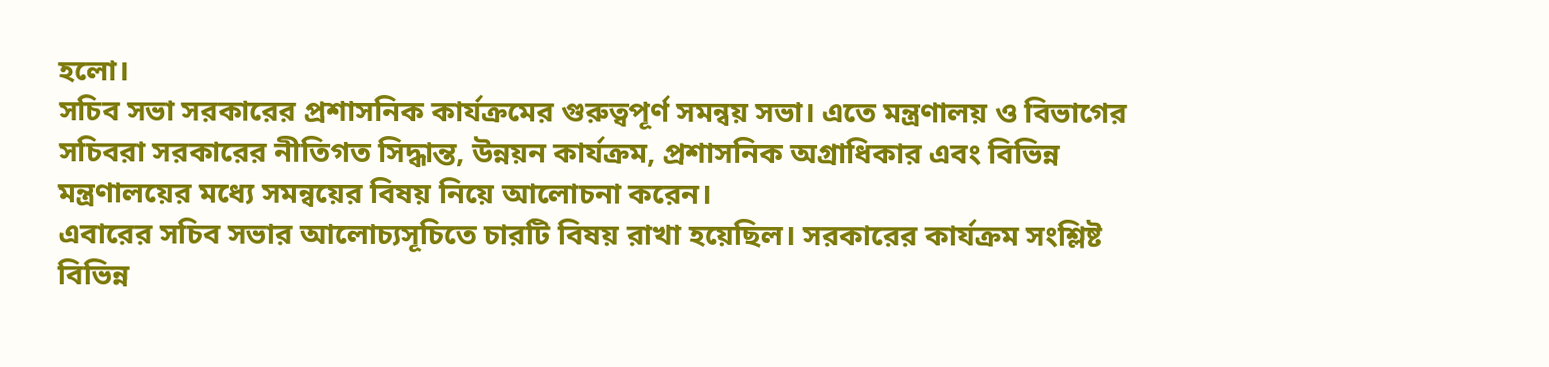হলো।
সচিব সভা সরকারের প্রশাসনিক কার্যক্রমের গুরুত্বপূর্ণ সমন্বয় সভা। এতে মন্ত্রণালয় ও বিভাগের সচিবরা সরকারের নীতিগত সিদ্ধান্ত, উন্নয়ন কার্যক্রম, প্রশাসনিক অগ্রাধিকার এবং বিভিন্ন মন্ত্রণালয়ের মধ্যে সমন্বয়ের বিষয় নিয়ে আলোচনা করেন।
এবারের সচিব সভার আলোচ্যসূচিতে চারটি বিষয় রাখা হয়েছিল। সরকারের কার্যক্রম সংশ্লিষ্ট বিভিন্ন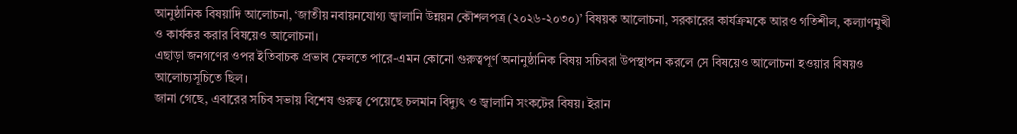আনুষ্ঠানিক বিষয়াদি আলোচনা, ‘জাতীয় নবায়নযোগ্য জ্বালানি উন্নয়ন কৌশলপত্র (২০২৬-২০৩০)’ বিষয়ক আলোচনা, সরকারের কার্যক্রমকে আরও গতিশীল, কল্যাণমুখী ও কার্যকর করার বিষয়েও আলোচনা।
এছাড়া জনগণের ওপর ইতিবাচক প্রভাব ফেলতে পারে-এমন কোনো গুরুত্বপূর্ণ অনানুষ্ঠানিক বিষয় সচিবরা উপস্থাপন করলে সে বিষয়েও আলোচনা হওয়ার বিষয়ও আলোচ্যসূচিতে ছিল।
জানা গেছে, এবারের সচিব সভায় বিশেষ গুরুত্ব পেয়েছে চলমান বিদ্যুৎ ও জ্বালানি সংকটের বিষয়। ইরান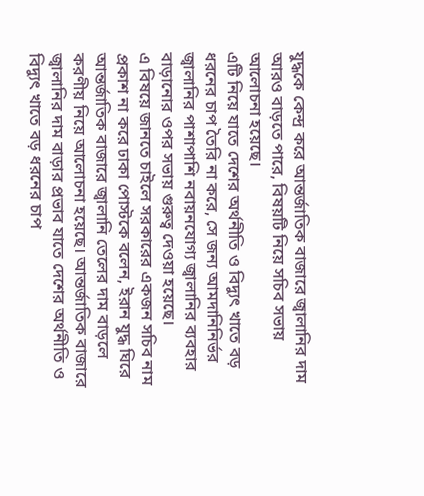যুদ্ধকে কেন্দ্র করে আন্তর্জাতিক বাজারে জ্বালানির দাম আরও বাড়তে পারে, বিষয়টি নিয়ে সচিব সভায় আলোচনা হয়েছে।
এটি নিয়ে যাতে দেশের অর্থনীতি ও বিদ্যুৎ খাতে বড় ধরনের চাপ তৈরি না করে, সে জন্য আমদানিনির্ভর জ্বালানির পাশাপাশি নবায়নযোগ্য জ্বালানির ব্যবহার বাড়ানোর ওপর সভায় গুরুত্ব দেওয়া হয়েছে।
এ বিষয়ে জানতে চাইলে সরকারের একজন সচিব নাম প্রকাশ না করে ঢাকা পোস্টকে বলেন, ইরান যুদ্ধ ঘিরে আন্তর্জাতিক বাজারে জ্বালানি তেলের দাম বাড়লে করণীয় নিয়ে আলোচনা হয়েছে। আন্তর্জাতিক বাজারে জ্বালানির দাম বাড়ার প্রভাব যাতে দেশের অর্থনীতি ও বিদ্যুৎ খাতে বড় ধরনের চাপ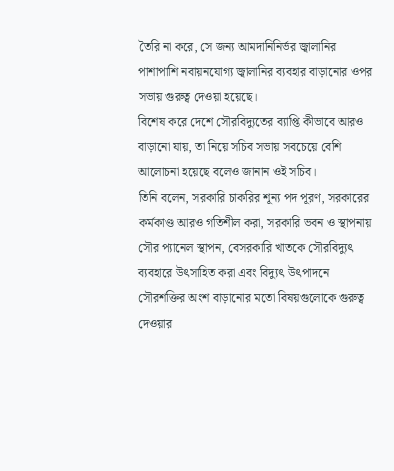তৈরি না করে, সে জন্য আমদানিনির্ভর জ্বালানির পাশাপাশি নবায়নযোগ্য জ্বালানির ব্যবহার বাড়ানোর ওপর সভায় গুরুত্ব দেওয়া হয়েছে।
বিশেষ করে দেশে সৌরবিদ্যুতের ব্যাপ্তি কীভাবে আরও বাড়ানো যায়, তা নিয়ে সচিব সভায় সবচেয়ে বেশি আলোচনা হয়েছে বলেও জানান ওই সচিব।
তিনি বলেন, সরকারি চাকরির শূন্য পদ পূরণ, সরকারের কর্মকাণ্ড আরও গতিশীল করা, সরকারি ভবন ও স্থাপনায় সৌর প্যানেল স্থাপন, বেসরকারি খাতকে সৌরবিদ্যুৎ ব্যবহারে উৎসাহিত করা এবং বিদ্যুৎ উৎপাদনে সৌরশক্তির অংশ বাড়ানোর মতো বিষয়গুলোকে গুরুত্ব দেওয়ার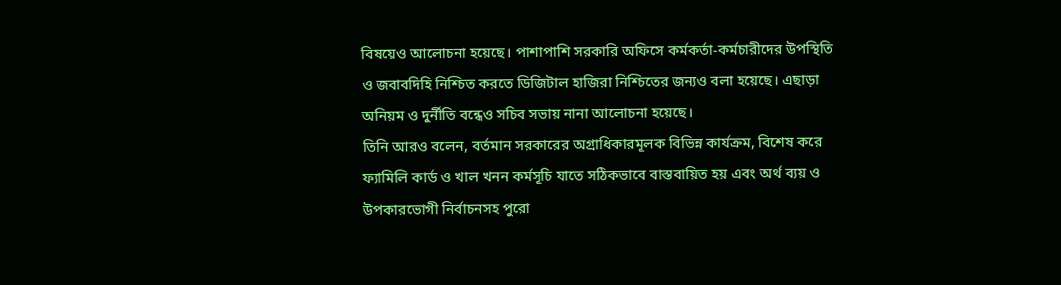বিষয়েও আলোচনা হয়েছে। পাশাপাশি সরকারি অফিসে কর্মকর্তা-কর্মচারীদের উপস্থিতি ও জবাবদিহি নিশ্চিত করতে ডিজিটাল হাজিরা নিশ্চিতের জন্যও বলা হয়েছে। এছাড়া অনিয়ম ও দুর্নীতি বন্ধেও সচিব সভায় নানা আলোচনা হয়েছে।
তিনি আরও বলেন, বর্তমান সরকারের অগ্রাধিকারমূলক বিভিন্ন কার্যক্রম, বিশেষ করে ফ্যামিলি কার্ড ও খাল খনন কর্মসূচি যাতে সঠিকভাবে বাস্তবায়িত হয় এবং অর্থ ব্যয় ও উপকারভোগী নির্বাচনসহ পুরো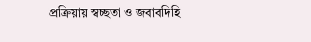প্রক্রিয়ায় স্বচ্ছতা ও জবাবদিহি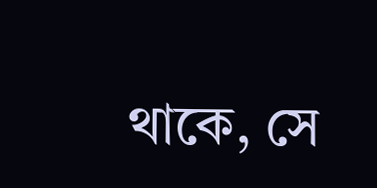থাকে, সে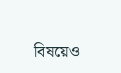বিষয়েও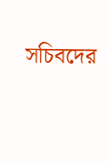সচিবদের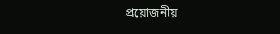প্রয়োজনীয়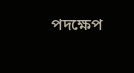পদক্ষেপ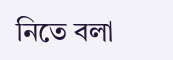নিতে বলা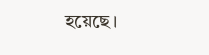হয়েছে।